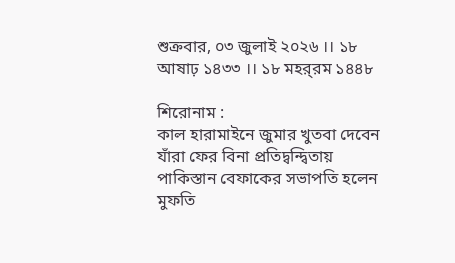শুক্রবার, ০৩ জুলাই ২০২৬ ।। ১৮ আষাঢ় ১৪৩৩ ।। ১৮ মহর্‌রম ১৪৪৮

শিরোনাম :
কাল হারামাইনে জুমার খুতবা দেবেন যাঁরা ফের বিনা প্রতিদ্বন্দ্বিতায় পাকিস্তান বেফাকের সভাপতি হলেন মুফতি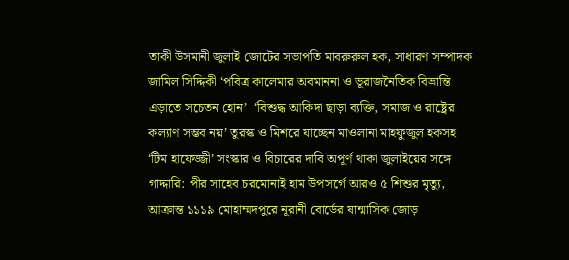তাকী উসমানী জুলাই জোটের সভাপতি মাবরুরুল হক, সাধারণ সম্পাদক জামিল সিদ্দিকী ‘পবিত্র কালেমার অবমাননা ও ভূরাজনৈতিক বিভ্রান্তি এড়াতে সচেতন হোন’  ‘বিশুদ্ধ আকিদা ছাড়া ব্যক্তি, সমাজ ও রাষ্ট্রের কল্যাণ সম্ভব নয়’ তুরস্ক ও মিশরে যাচ্ছেন মাওলানা মাহফুজুল হকসহ ‘টিম হাফেজ্জী’ সংস্কার ও বিচারের দাবি অপূর্ণ থাকা জুলাইয়ের সঙ্গে গাদ্দারি: পীর সাহেব চরমোনাই হাম উপসর্গে আরও ৫ শিশুর মৃত্যু, আক্রান্ত ১১১৯ মোহাম্মদপুরে নূরানী বোর্ডের ষান্মাসিক জোড়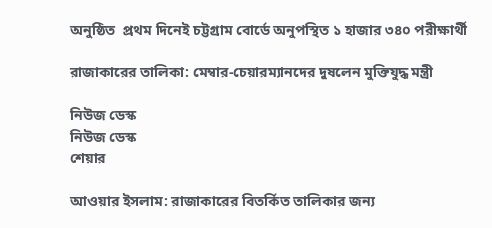অনুষ্ঠিত  প্রথম দিনেই চট্টগ্রাম বোর্ডে অনুপস্থিত ১ হাজার ৩৪০ পরীক্ষার্থী

রাজাকারের তালিকা: মেম্বার-চেয়ারম্যানদের দুষলেন মুক্তিযুদ্ধ মন্ত্রী

নিউজ ডেস্ক
নিউজ ডেস্ক
শেয়ার

আওয়ার ইসলাম: রাজাকারের বিতর্কিত তালিকার জন্য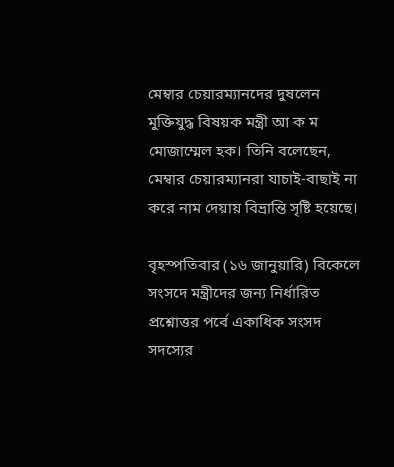মেম্বার চেয়ারম্যানদের দুষলেন মুক্তিযুদ্ধ বিষয়ক মন্ত্রী আ ক ম মোজাম্মেল হক। তিনি বলেছেন, মেম্বার চেয়ারম্যানরা যাচাই-বাছাই না করে নাম দেয়ায় বিভ্রান্তি সৃষ্টি হয়েছে।

বৃহস্পতিবার (১৬ জানুয়ারি) বিকেলে সংসদে মন্ত্রীদের জন্য নির্ধারিত প্রশ্নোত্তর পর্বে একাধিক সংসদ সদস্যের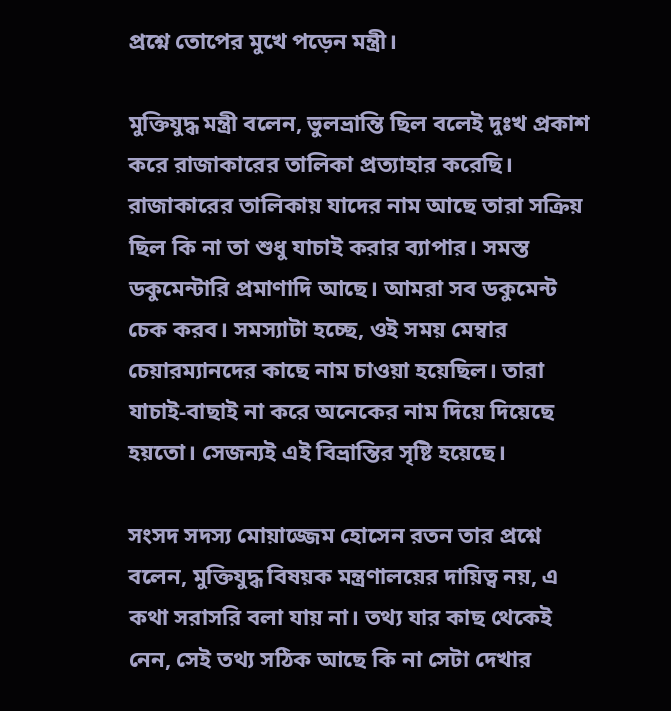প্রশ্নে তোপের মুখে পড়েন মন্ত্রী।

মুক্তিযুদ্ধ মন্ত্রী বলেন, ভুলভ্রান্তি ছিল বলেই দুঃখ প্রকাশ করে রাজাকারের তালিকা প্রত্যাহার করেছি। রাজাকারের তালিকায় যাদের নাম আছে তারা সক্রিয় ছিল কি না তা শুধু যাচাই করার ব্যাপার। সমস্ত ডকুমেন্টারি প্রমাণাদি আছে। আমরা সব ডকুমেন্ট চেক করব। সমস্যাটা হচ্ছে, ওই সময় মেম্বার চেয়ারম্যানদের কাছে নাম চাওয়া হয়েছিল। তারা যাচাই-বাছাই না করে অনেকের নাম দিয়ে দিয়েছে হয়তো। সেজন্যই এই বিভ্রান্তির সৃষ্টি হয়েছে।

সংসদ সদস্য মোয়াজ্জেম হোসেন রতন তার প্রশ্নে বলেন, মুক্তিযুদ্ধ বিষয়ক মন্ত্রণালয়ের দায়িত্ব নয়, এ কথা সরাসরি বলা যায় না। তথ্য যার কাছ থেকেই নেন, সেই তথ্য সঠিক আছে কি না সেটা দেখার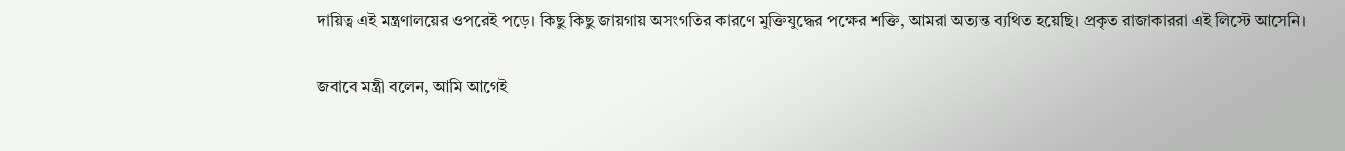দায়িত্ব এই মন্ত্রণালয়ের ওপরেই পড়ে। কিছু কিছু জায়গায় অসংগতির কারণে মুক্তিযুদ্ধের পক্ষের শক্তি, আমরা অত্যন্ত ব্যথিত হয়েছি। প্রকৃত রাজাকাররা এই লিস্টে আসেনি।

জবাবে মন্ত্রী বলেন, আমি আগেই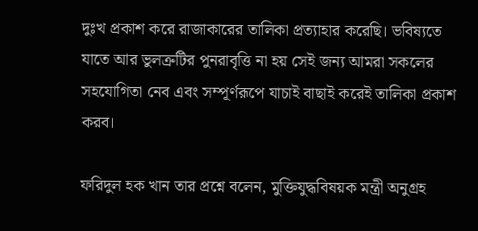দুঃখ প্রকাশ করে রাজাকারের তালিকা প্রত্যাহার করেছি। ভবিষ্যতে যাতে আর ভুলত্রুটির পুনরাবৃত্তি না হয় সেই জন্য আমরা সকলের সহযোগিতা নেব এবং সম্পূর্ণরূপে যাচাই বাছাই করেই তালিকা প্রকাশ করব।

ফরিদুল হক খান তার প্রশ্নে বলেন, মুক্তিযুদ্ধবিষয়ক মন্ত্রী অনুগ্রহ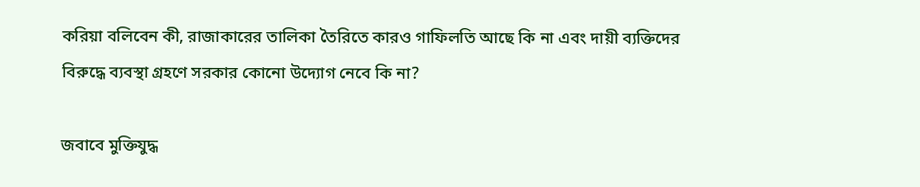করিয়া বলিবেন কী, রাজাকারের তালিকা তৈরিতে কারও গাফিলতি আছে কি না এবং দায়ী ব্যক্তিদের বিরুদ্ধে ব্যবস্থা গ্রহণে সরকার কোনো উদ্যোগ নেবে কি না?

জবাবে মুক্তিযুদ্ধ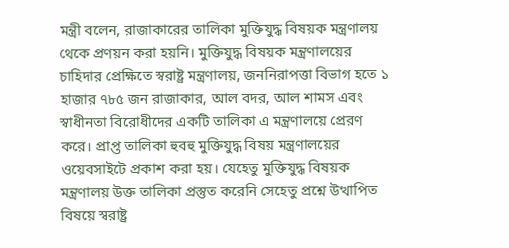মন্ত্রী বলেন, রাজাকারের তালিকা মুক্তিযুদ্ধ বিষয়ক মন্ত্রণালয় থেকে প্রণয়ন করা হয়নি। মুক্তিযুদ্ধ বিষয়ক মন্ত্রণালয়ের চাহিদার প্রেক্ষিতে স্বরাষ্ট্র মন্ত্রণালয়, জননিরাপত্তা বিভাগ হতে ১ হাজার ৭৮৫ জন রাজাকার, আল বদর, আল শামস এবং স্বাধীনতা বিরোধীদের একটি তালিকা এ মন্ত্রণালয়ে প্রেরণ করে। প্রাপ্ত তালিকা হুবহু মুক্তিযুদ্ধ বিষয় মন্ত্রণালয়ের ওয়েবসাইটে প্রকাশ করা হয়। যেহেতু মুক্তিযুদ্ধ বিষয়ক মন্ত্রণালয় উক্ত তালিকা প্রস্তুত করেনি সেহেতু প্রশ্নে উত্থাপিত বিষয়ে স্বরাষ্ট্র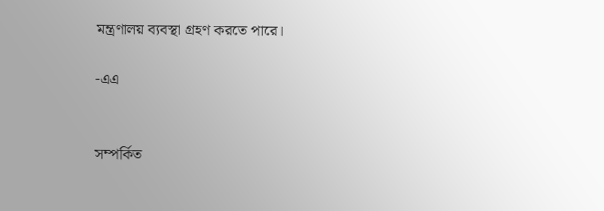মন্ত্রণালয় ব্যবস্থা গ্রহণ করতে পারে।

-এএ


সম্পর্কিত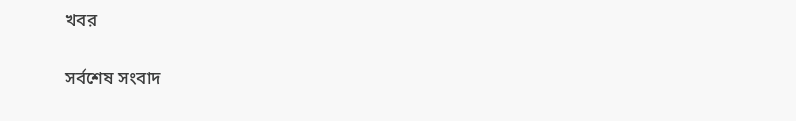খবর

সর্বশেষ সংবাদ